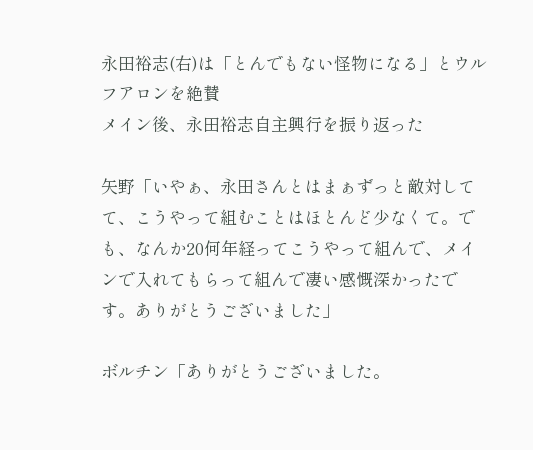永田裕志(右)は「とんでもない怪物になる」とウルフアロンを絶賛
メイン後、永田裕志自主興行を振り返った

矢野「いやぁ、永田さんとはまぁずっと敵対してて、こうやって組むことはほとんど少なくて。でも、なんか20何年経ってこうやって組んで、メインで入れてもらって組んで凄い感慨深かったです。ありがとうございました」

ボルチン「ありがとうございました。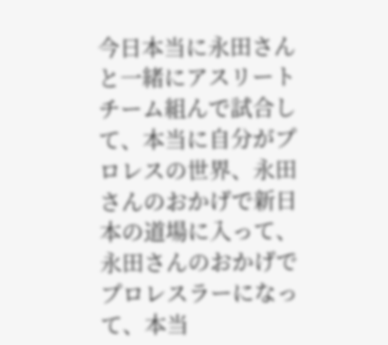今日本当に永田さんと一緒にアスリートチーム組んで試合して、本当に自分がプロレスの世界、永田さんのおかげで新日本の道場に入って、永田さんのおかげでプロレスラーになって、本当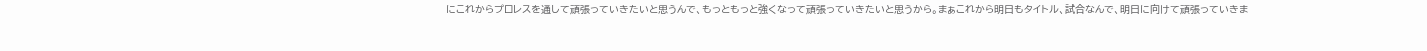にこれからプロレスを通して頑張っていきたいと思うんで、もっともっと強くなって頑張っていきたいと思うから。まぁこれから明日もタイトル、試合なんで、明日に向けて頑張っていきま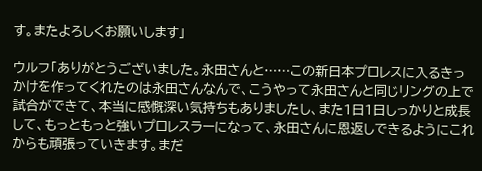す。またよろしくお願いします」

ウルフ「ありがとうございました。永田さんと……この新日本プロレスに入るきっかけを作ってくれたのは永田さんなんで、こうやって永田さんと同じリングの上で試合ができて、本当に感慨深い気持ちもありましたし、また1日1日しっかりと成長して、もっともっと強いプロレスラーになって、永田さんに恩返しできるようにこれからも頑張っていきます。まだ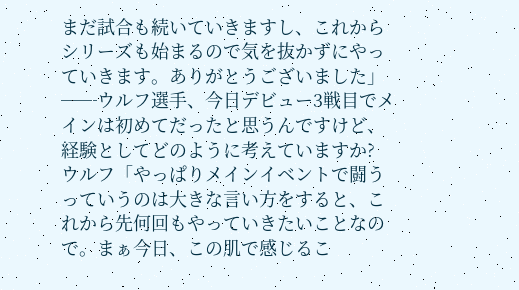まだ試合も続いていきますし、これからシリーズも始まるので気を抜かずにやっていきます。ありがとうございました」
──ウルフ選手、今日デビュー3戦目でメインは初めてだったと思うんですけど、経験としてどのように考えていますか?
ウルフ「やっぱりメインイベントで闘うっていうのは大きな言い方をすると、これから先何回もやっていきたいことなので。まぁ今日、この肌で感じるこ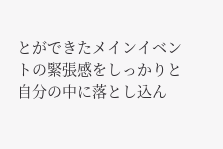とができたメインイベントの緊張感をしっかりと自分の中に落とし込ん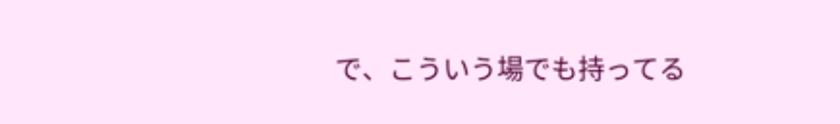で、こういう場でも持ってる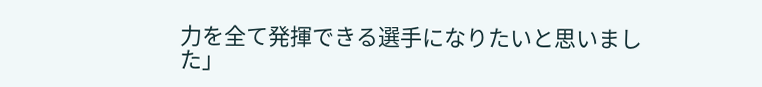力を全て発揮できる選手になりたいと思いました」